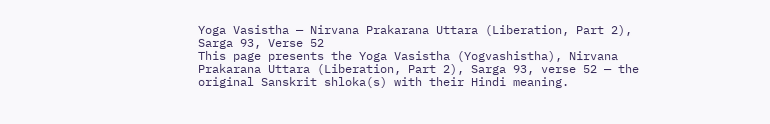Yoga Vasistha — Nirvana Prakarana Uttara (Liberation, Part 2), Sarga 93, Verse 52
This page presents the Yoga Vasistha (Yogvashistha), Nirvana Prakarana Uttara (Liberation, Part 2), Sarga 93, verse 52 — the original Sanskrit shloka(s) with their Hindi meaning.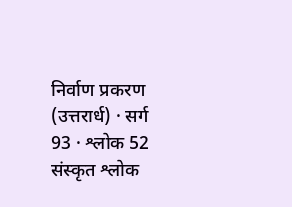निर्वाण प्रकरण (उत्तरार्ध) · सर्ग 93 · श्लोक 52
संस्कृत श्लोक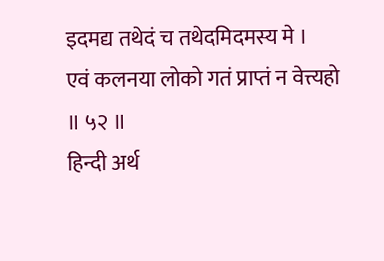इदमद्य तथेदं च तथेदमिदमस्य मे ।
एवं कलनया लोको गतं प्राप्तं न वेत्त्यहो ॥ ५२ ॥
हिन्दी अर्थ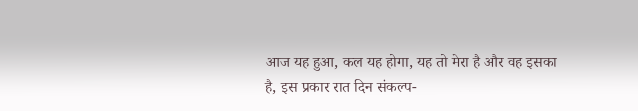आज यह हुआ, कल यह होगा, यह तो मेरा है और वह इसका
है, इस प्रकार रात दिन संकल्प-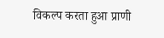विकल्प करता हुआ प्राणी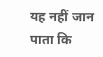यह नहीं जान पाता कि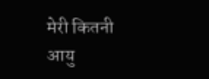मेरी कितनी
आयु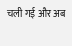चली गई और अब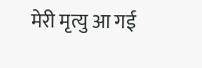मेरी मृत्यु आ गई